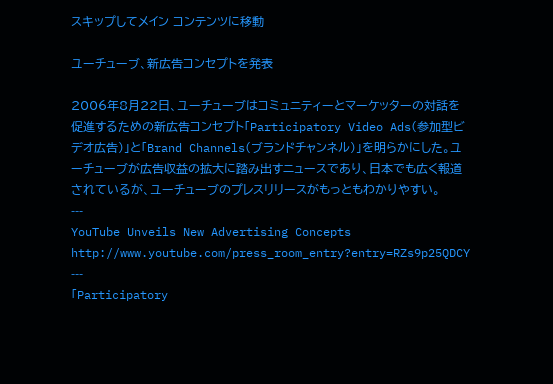スキップしてメイン コンテンツに移動

ユーチューブ、新広告コンセプトを発表

2006年8月22日、ユーチューブはコミュニティーとマーケッターの対話を促進するための新広告コンセプト「Participatory Video Ads(参加型ビデオ広告)」と「Brand Channels(ブランドチャンネル)」を明らかにした。ユーチューブが広告収益の拡大に踏み出すニュースであり、日本でも広く報道されているが、ユーチューブのプレスリリースがもっともわかりやすい。
---
YouTube Unveils New Advertising Concepts
http://www.youtube.com/press_room_entry?entry=RZs9p25QDCY
---
「Participatory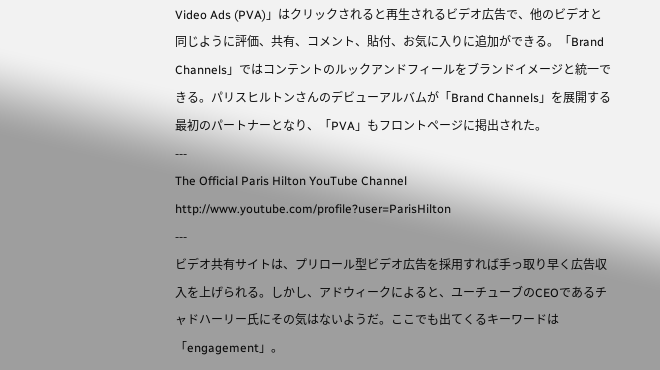Video Ads (PVA)」はクリックされると再生されるビデオ広告で、他のビデオと同じように評価、共有、コメント、貼付、お気に入りに追加ができる。「Brand Channels」ではコンテントのルックアンドフィールをブランドイメージと統一できる。パリスヒルトンさんのデビューアルバムが「Brand Channels」を展開する最初のパートナーとなり、「PVA」もフロントページに掲出された。
---
The Official Paris Hilton YouTube Channel
http://www.youtube.com/profile?user=ParisHilton
---
ビデオ共有サイトは、プリロール型ビデオ広告を採用すれば手っ取り早く広告収入を上げられる。しかし、アドウィークによると、ユーチューブのCEOであるチャドハーリー氏にその気はないようだ。ここでも出てくるキーワードは「engagement」。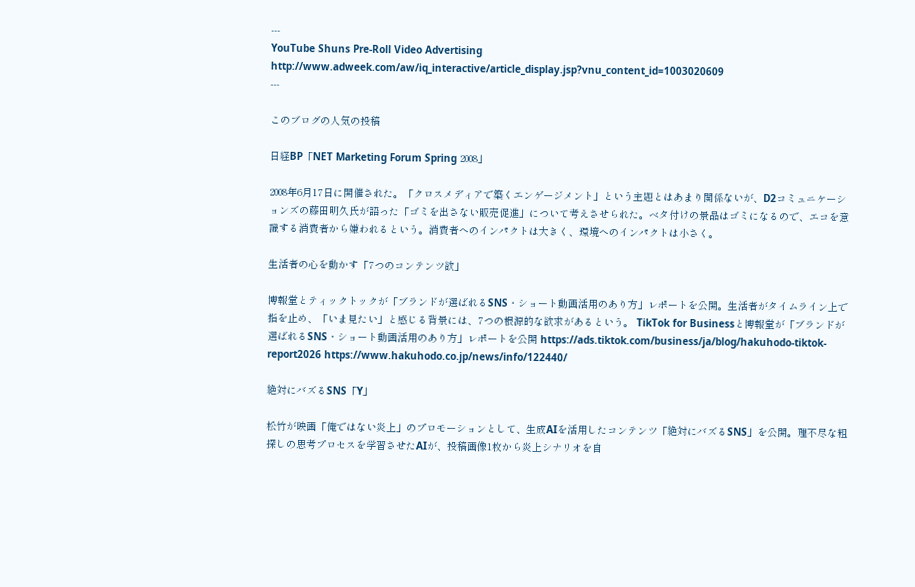---
YouTube Shuns Pre-Roll Video Advertising
http://www.adweek.com/aw/iq_interactive/article_display.jsp?vnu_content_id=1003020609
---

このブログの人気の投稿

日経BP「NET Marketing Forum Spring 2008」

2008年6月17日に開催された。「クロスメディアで築くエンゲージメント」という主題とはあまり関係ないが、D2コミュニケーションズの藤田明久氏が語った「ゴミを出さない販売促進」について考えさせられた。ベタ付けの景品はゴミになるので、エコを意識する消費者から嫌われるという。消費者へのインパクトは大きく、環境へのインパクトは小さく。

生活者の心を動かす「7つのコンテンツ欲」

博報堂とティックトックが「ブランドが選ばれるSNS・ショート動画活用のあり方」レポートを公開。生活者がタイムライン上で指を止め、「いま見たい」と感じる背景には、7つの根源的な欲求があるという。 TikTok for Businessと博報堂が「ブランドが選ばれるSNS・ショート動画活用のあり方」レポートを公開 https://ads.tiktok.com/business/ja/blog/hakuhodo-tiktok-report2026 https://www.hakuhodo.co.jp/news/info/122440/

絶対にバズるSNS「Y」

松竹が映画「俺ではない炎上」のプロモーションとして、生成AIを活用したコンテンツ「絶対にバズるSNS」を公開。理不尽な粗探しの思考プロセスを学習させたAIが、投稿画像1枚から炎上シナリオを自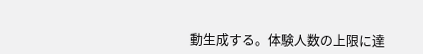動生成する。体験人数の上限に達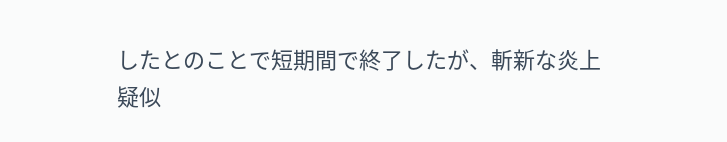したとのことで短期間で終了したが、斬新な炎上疑似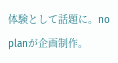体験として話題に。no planが企画制作。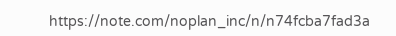https://note.com/noplan_inc/n/n74fcba7fad3a